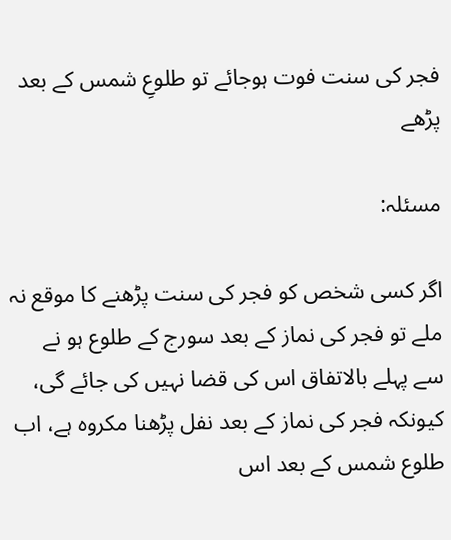فجر کی سنت فوت ہوجائے تو طلوعِ شمس کے بعد پڑھے

مسئلہ:

اگر کسی شخص کو فجر کی سنت پڑھنے کا موقع نہ ملے تو فجر کی نماز کے بعد سورج کے طلوع ہو نے سے پہلے بالاتفاق اس کی قضا نہیں کی جائے گی، کیونکہ فجر کی نماز کے بعد نفل پڑھنا مکروہ ہے، اب طلوع شمس کے بعد اس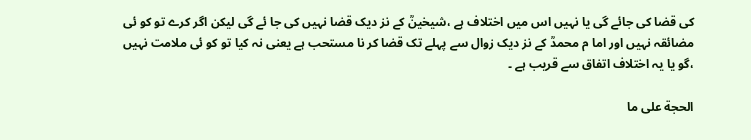کی قضا کی جائے گی یا نہیں اس میں اختلاف ہے ،شیخینؒ کے نز دیک قضا نہیں کی جا ئے گی لیکن اگر کرے تو کو ئی مضائقہ نہیں اور اما م محمدؒ کے نز دیک زوال سے پہلے تک قضا کر نا مستحب ہے یعنی نہ کیا تو کو ئی ملامت نہیں ،گو یا یہ اختلاف اتفاق سے قریب ہے ۔

الحجة علی ما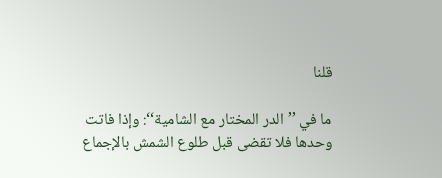قلنا

ما في ’’الدر المختار مع الشامیة‘‘: وإذا فاتت وحدھا فلا تقضی قبل طلوع الشمش بالإجماع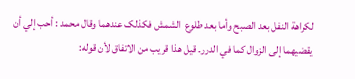لکراھة النفل بعد الصبح وأما بعد طلوع  الشمش فکذلک عندھما وقال محمد : أحب إلي أن یقضیھما إلی الزوال کما في الدرر۔ قیل ھذا قریب من الاتفاق لأن قوله: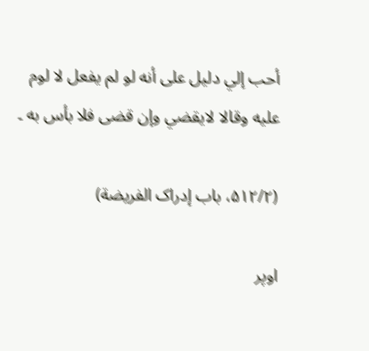أحب إلي دلیل علی أنه لو لم یفعل لا لوم علیه وقالا لایقضي وإن قضی فلا بأس به ۔

(۵۱۲/۲، باب إدراک الفریضة)

اوپر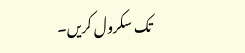تک سکرول کریں۔